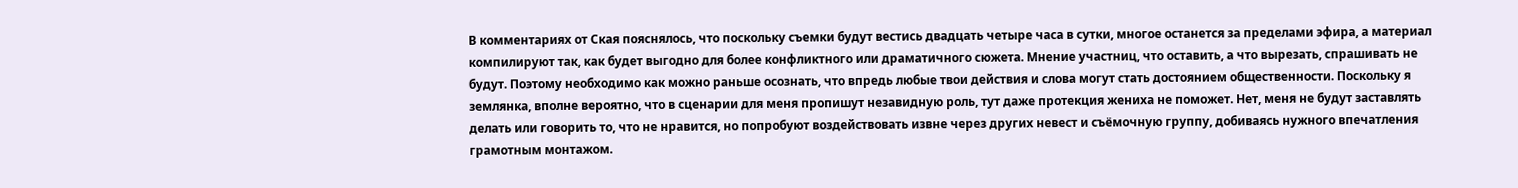В комментариях от Ская пояснялось, что поскольку съемки будут вестись двадцать четыре часа в сутки, многое останется за пределами эфира, а материал компилируют так, как будет выгодно для более конфликтного или драматичного сюжета. Мнение участниц, что оставить, а что вырезать, спрашивать не будут. Поэтому необходимо как можно раньше осознать, что впредь любые твои действия и слова могут стать достоянием общественности. Поскольку я землянка, вполне вероятно, что в сценарии для меня пропишут незавидную роль, тут даже протекция жениха не поможет. Нет, меня не будут заставлять делать или говорить то, что не нравится, но попробуют воздействовать извне через других невест и съёмочную группу, добиваясь нужного впечатления грамотным монтажом.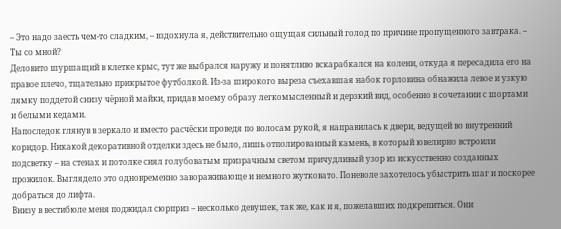– Это надо заесть чем-то сладким, – вздохнула я, действительно ощущая сильный голод по причине пропущенного завтрака. – Ты со мной?
Деловито шуршащий в клетке крыс, тут же выбрался наружу и понятливо вскарабкался на колени, откуда я пересадила его на правое плечо, тщательно прикрытое футболкой. Из-за широкого выреза съехавшая набок горловина обнажила левое и узкую лямку поддетой снизу чёрной майки, придав моему образу легкомысленный и дерзкий вид, особенно в сочетании с шортами и белыми кедами.
Напоследок глянув в зеркало и вместо расчёски проведя по волосам рукой, я направилась к двери, ведущей во внутренний коридор. Никакой декоративной отделки здесь не было, лишь отполированный камень, в который ювелирно встроили подсветку – на стенах и потолке сиял голубоватым призрачным светом причудливый узор из искусственно созданных прожилок. Выглядело это одновременно завораживающе и немного жутковато. Поневоле захотелось убыстрить шаг и поскорее добраться до лифта.
Внизу в вестибюле меня поджидал сюрприз – несколько девушек, так же, как и я, пожелавших подкрепиться. Они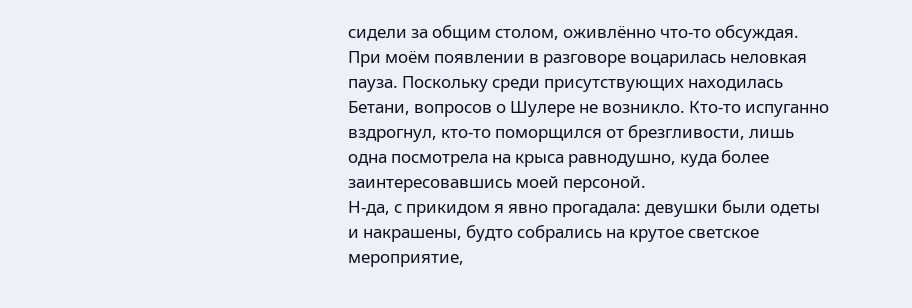сидели за общим столом, оживлённо что-то обсуждая. При моём появлении в разговоре воцарилась неловкая пауза. Поскольку среди присутствующих находилась Бетани, вопросов о Шулере не возникло. Кто-то испуганно вздрогнул, кто-то поморщился от брезгливости, лишь одна посмотрела на крыса равнодушно, куда более заинтересовавшись моей персоной.
Н-да, с прикидом я явно прогадала: девушки были одеты и накрашены, будто собрались на крутое светское мероприятие,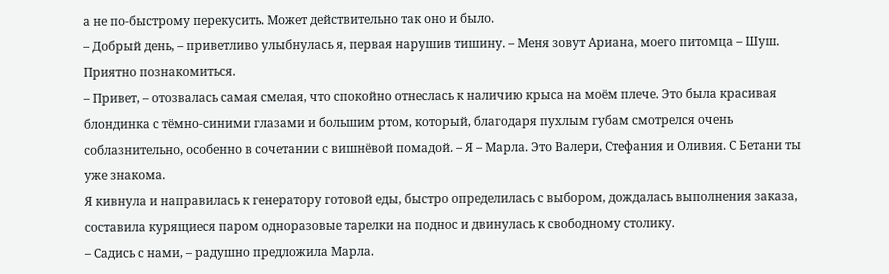а не по-быстрому перекусить. Может действительно так оно и было.
– Добрый день, – приветливо улыбнулась я, первая нарушив тишину. – Меня зовут Ариана, моего питомца – Шуш. Приятно познакомиться.
– Привет, – отозвалась самая смелая, что спокойно отнеслась к наличию крыса на моём плече. Это была красивая блондинка с тёмно-синими глазами и большим ртом, который, благодаря пухлым губам смотрелся очень соблазнительно, особенно в сочетании с вишнёвой помадой. – Я – Марла. Это Валери, Стефания и Оливия. С Бетани ты уже знакома.
Я кивнула и направилась к генератору готовой еды, быстро определилась с выбором, дождалась выполнения заказа, составила курящиеся паром одноразовые тарелки на поднос и двинулась к свободному столику.
– Садись с нами, – радушно предложила Марла.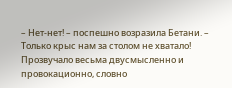– Нет-нет! – поспешно возразила Бетани. – Только крыс нам за столом не хватало!
Прозвучало весьма двусмысленно и провокационно, словно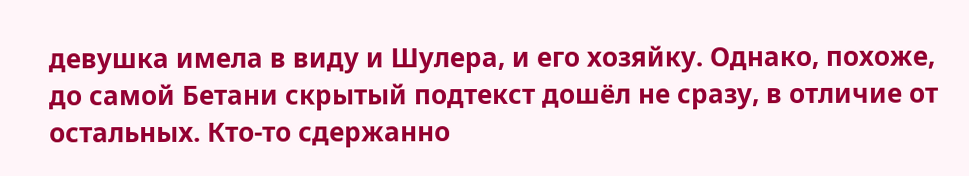девушка имела в виду и Шулера, и его хозяйку. Однако, похоже, до самой Бетани скрытый подтекст дошёл не сразу, в отличие от остальных. Кто-то сдержанно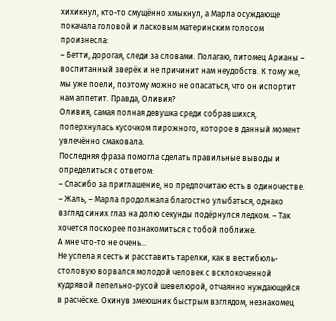хихикнул, кто-то смущённо хмыкнул, а Марла осуждающе покачала головой и ласковым материнским голосом произнесла:
– Бетти, дорогая, следи за словами. Полагаю, питомец Арианы – воспитанный зверёк и не причинит нам неудобств. К тому же, мы уже поели, поэтому можно не опасаться, что он испортит нам аппетит. Правда, Оливия?
Оливия, самая полная девушка среди собравшихся, поперхнулась кусочком пирожного, которое в данный момент увлечённо смаковала.
Последняя фраза помогла сделать правильные выводы и определиться с ответом:
– Спасибо за приглашение, но предпочитаю есть в одиночестве.
– Жаль, – Марла продолжала благостно улыбаться, однако взгляд синих глаз на долю секунды подёрнулся ледком. – Так хочется поскорее познакомиться с тобой поближе.
А мне что-то не очень…
Не успела я сесть и расставить тарелки, как в вестибюль-столовую ворвался молодой человек с всклокоченной кудрявой пепельно-русой шевелюрой, отчаянно нуждающейся в расчёске. Окинув змеюшник быстрым взглядом, незнакомец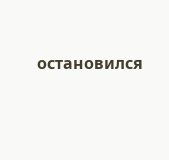остановился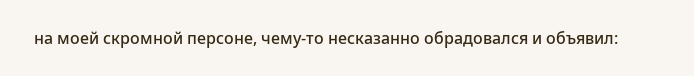на моей скромной персоне, чему-то несказанно обрадовался и объявил: